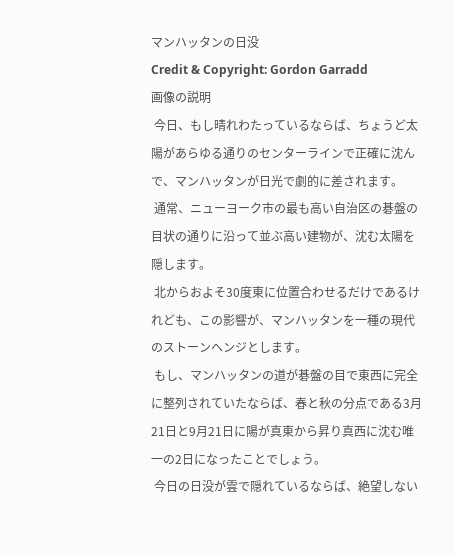マンハッタンの日没
Credit & Copyright: Gordon Garradd
画像の説明
 今日、もし晴れわたっているならば、ちょうど太陽があらゆる通りのセンターラインで正確に沈んで、マンハッタンが日光で劇的に差されます。
 通常、ニューヨーク市の最も高い自治区の碁盤の目状の通りに沿って並ぶ高い建物が、沈む太陽を隠します。
 北からおよそ30度東に位置合わせるだけであるけれども、この影響が、マンハッタンを一種の現代のストーンヘンジとします。
 もし、マンハッタンの道が碁盤の目で東西に完全に整列されていたならば、春と秋の分点である3月21日と9月21日に陽が真東から昇り真西に沈む唯一の2日になったことでしょう。
 今日の日没が雲で隠れているならば、絶望しない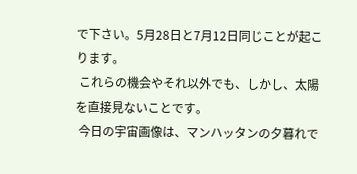で下さい。5月28日と7月12日同じことが起こります。
 これらの機会やそれ以外でも、しかし、太陽を直接見ないことです。
 今日の宇宙画像は、マンハッタンの夕暮れで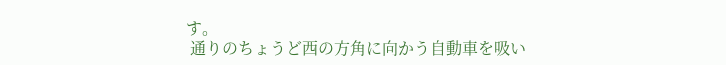す。
 通りのちょうど西の方角に向かう自動車を吸い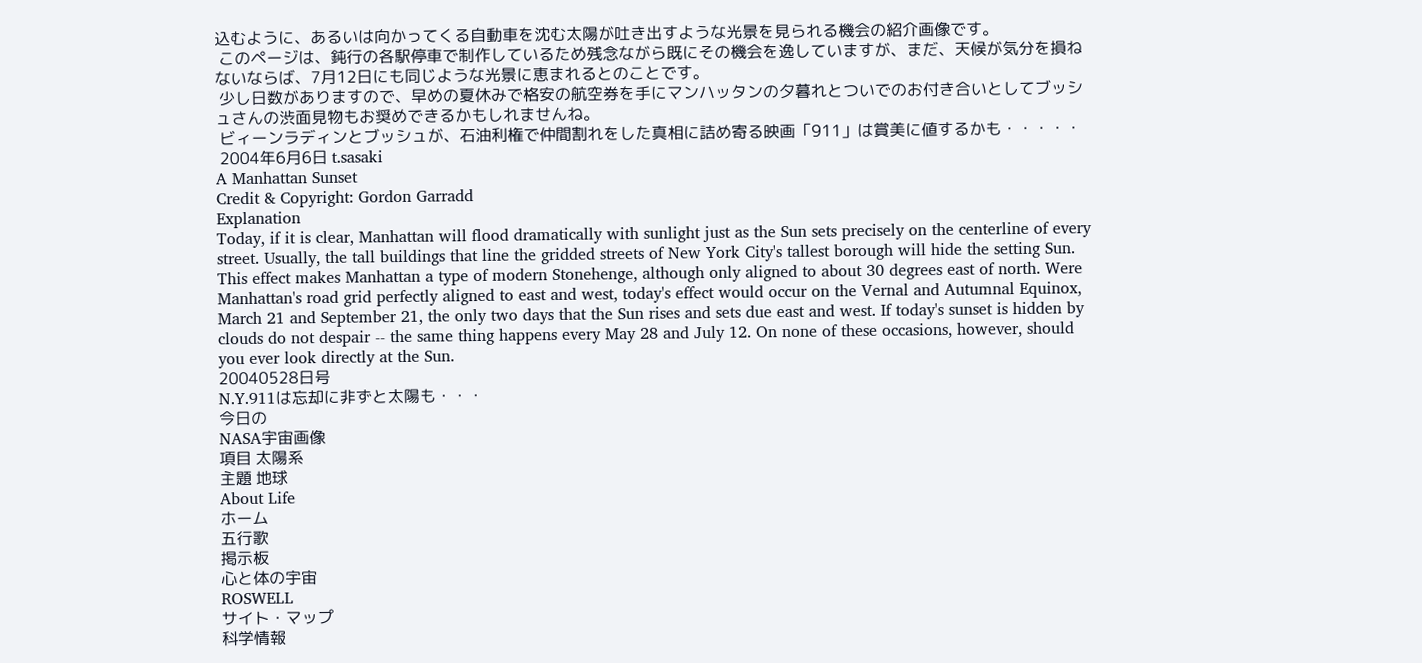込むように、あるいは向かってくる自動車を沈む太陽が吐き出すような光景を見られる機会の紹介画像です。
 このページは、鈍行の各駅停車で制作しているため残念ながら既にその機会を逸していますが、まだ、天候が気分を損ねないならば、7月12日にも同じような光景に恵まれるとのことです。
 少し日数がありますので、早めの夏休みで格安の航空券を手にマンハッタンの夕暮れとついでのお付き合いとしてブッシュさんの渋面見物もお奨めできるかもしれませんね。
 ビィーンラディンとブッシュが、石油利権で仲間割れをした真相に詰め寄る映画「911」は賞美に値するかも・・・・・
 2004年6月6日 t.sasaki
A Manhattan Sunset
Credit & Copyright: Gordon Garradd
Explanation
Today, if it is clear, Manhattan will flood dramatically with sunlight just as the Sun sets precisely on the centerline of every street. Usually, the tall buildings that line the gridded streets of New York City's tallest borough will hide the setting Sun. This effect makes Manhattan a type of modern Stonehenge, although only aligned to about 30 degrees east of north. Were Manhattan's road grid perfectly aligned to east and west, today's effect would occur on the Vernal and Autumnal Equinox, March 21 and September 21, the only two days that the Sun rises and sets due east and west. If today's sunset is hidden by clouds do not despair -- the same thing happens every May 28 and July 12. On none of these occasions, however, should you ever look directly at the Sun.
20040528日号
N.Y.911は忘却に非ずと太陽も・・・
今日の
NASA宇宙画像
項目 太陽系
主題 地球
About Life
ホーム
五行歌
掲示板
心と体の宇宙
ROSWELL
サイト・マップ
科学情報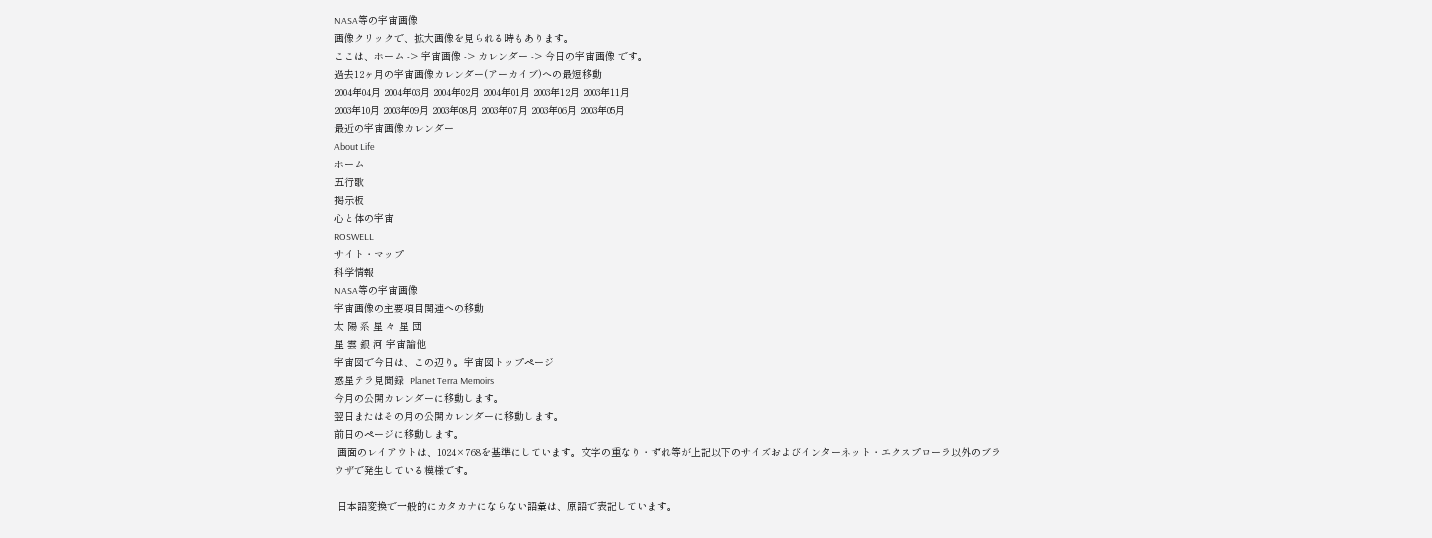NASA等の宇宙画像
画像クリックで、拡大画像を見られる時もあります。
ここは、ホーム -> 宇宙画像 -> カレンダー -> 今日の宇宙画像 です。
過去12ヶ月の宇宙画像カレンダー(アーカイブ)への最短移動
2004年04月 2004年03月 2004年02月 2004年01月 2003年12月 2003年11月
2003年10月 2003年09月 2003年08月 2003年07月 2003年06月 2003年05月
最近の宇宙画像カレンダー
About Life
ホーム
五行歌
掲示板
心と体の宇宙
ROSWELL
サイト・マップ
科学情報
NASA等の宇宙画像
宇宙画像の主要項目関連への移動
太 陽 系 星 々 星 団
星 雲 銀 河 宇宙論他
宇宙図で今日は、この辺り。宇宙図トップページ
惑星テラ見聞録  Planet Terra Memoirs
今月の公開カレンダーに移動します。
翌日またはその月の公開カレンダーに移動します。
前日のページに移動します。
 画面のレイアウトは、1024×768を基準にしています。文字の重なり・ずれ等が上記以下のサイズおよびインターネット・エクスプローラ以外のブラウザで発生している模様です。

 日本語変換で一般的にカタカナにならない語彙は、原語で表記しています。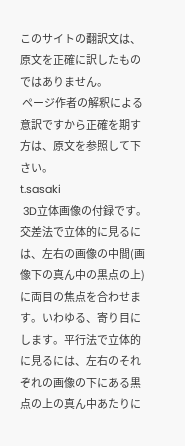このサイトの翻訳文は、原文を正確に訳したものではありません。
 ページ作者の解釈による意訳ですから正確を期す方は、原文を参照して下さい。
t.sasaki
 3D立体画像の付録です。交差法で立体的に見るには、左右の画像の中間(画像下の真ん中の黒点の上)に両目の焦点を合わせます。いわゆる、寄り目にします。平行法で立体的に見るには、左右のそれぞれの画像の下にある黒点の上の真ん中あたりに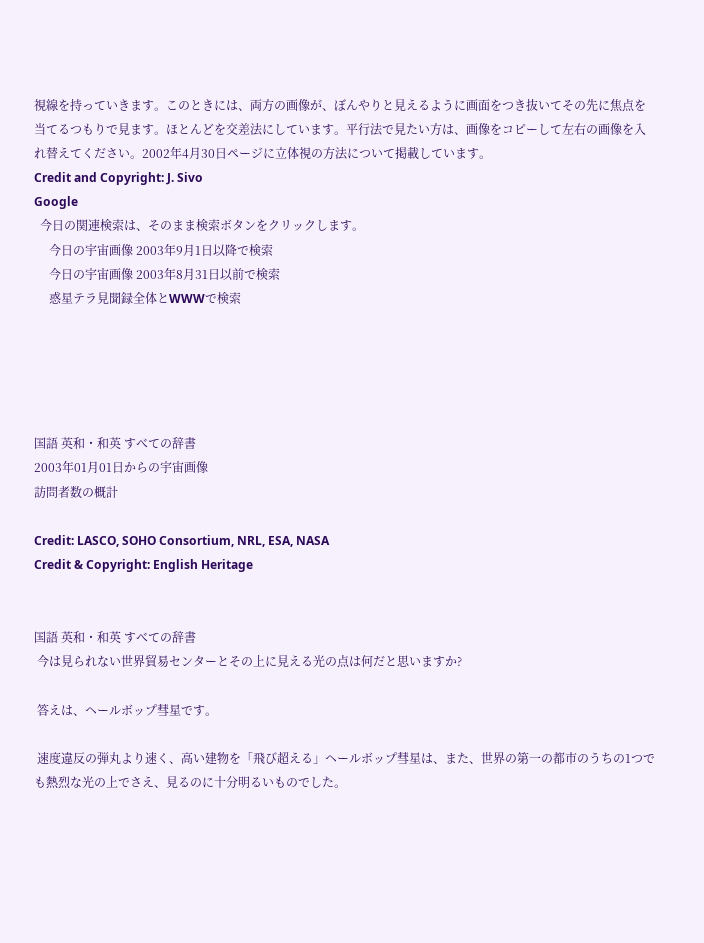視線を持っていきます。このときには、両方の画像が、ぼんやりと見えるように画面をつき抜いてその先に焦点を当てるつもりで見ます。ほとんどを交差法にしています。平行法で見たい方は、画像をコピーして左右の画像を入れ替えてください。2002年4月30日ページに立体視の方法について掲載しています。
Credit and Copyright: J. Sivo
Google
  今日の関連検索は、そのまま検索ボタンをクリックします。
     今日の宇宙画像 2003年9月1日以降で検索
     今日の宇宙画像 2003年8月31日以前で検索
     惑星テラ見聞録全体とWWWで検索





国語 英和・和英 すべての辞書
2003年01月01日からの宇宙画像
訪問者数の概計

Credit: LASCO, SOHO Consortium, NRL, ESA, NASA
Credit & Copyright: English Heritage


国語 英和・和英 すべての辞書
 今は見られない世界貿易センターとその上に見える光の点は何だと思いますか?

 答えは、ヘールボップ彗星です。

 速度違反の弾丸より速く、高い建物を「飛び超える」ヘールボップ彗星は、また、世界の第一の都市のうちの1つでも熱烈な光の上でさえ、見るのに十分明るいものでした。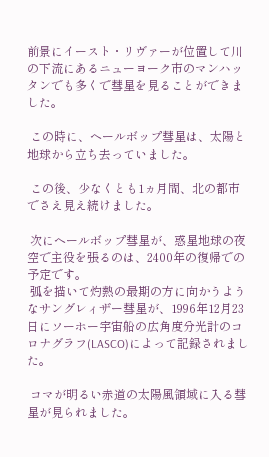前景にイースト・リヴァーが位置して川の下流にあるニューヨーク市のマンハッタンでも多くで彗星を見ることができました。

 この時に、ヘールボップ彗星は、太陽と地球から立ち去っていました。

 この後、少なくとも1ヵ月間、北の都市でさえ見え続けました。

 次にヘールボップ彗星が、惑星地球の夜空で主役を張るのは、2400年の復帰での予定です。
 弧を描いて灼熱の最期の方に向かうようなサングレィザー彗星が、1996年12月23日にソーホー宇宙船の広角度分光計のコロナグラフ(LASCO)によって記録されました。

 コマが明るい赤道の太陽風領域に入る彗星が見られました。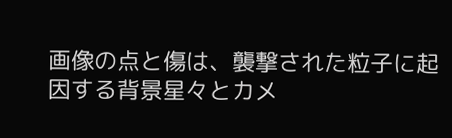画像の点と傷は、襲撃された粒子に起因する背景星々とカメ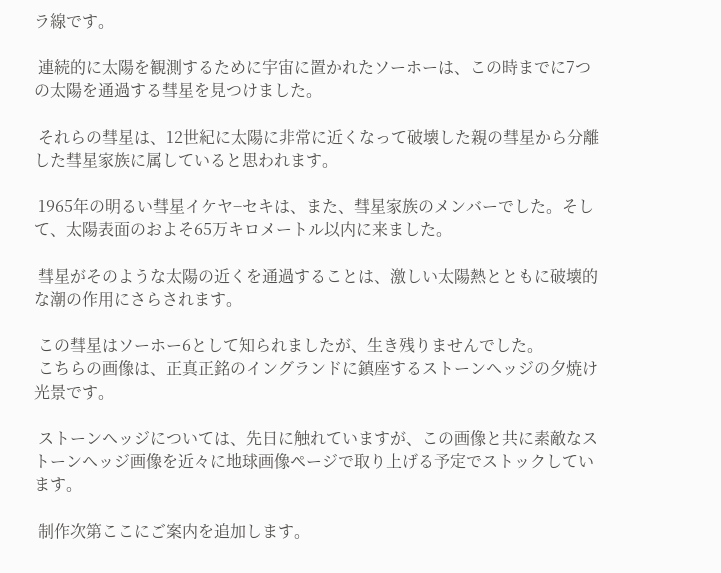ラ線です。

 連続的に太陽を観測するために宇宙に置かれたソーホーは、この時までに7つの太陽を通過する彗星を見つけました。

 それらの彗星は、12世紀に太陽に非常に近くなって破壊した親の彗星から分離した彗星家族に属していると思われます。

 1965年の明るい彗星イケヤ−セキは、また、彗星家族のメンバーでした。そして、太陽表面のおよそ65万キロメートル以内に来ました。

 彗星がそのような太陽の近くを通過することは、激しい太陽熱とともに破壊的な潮の作用にさらされます。

 この彗星はソーホー6として知られましたが、生き残りませんでした。
 こちらの画像は、正真正銘のイングランドに鎮座するストーンヘッジの夕焼け光景です。

 ストーンヘッジについては、先日に触れていますが、この画像と共に素敵なストーンヘッジ画像を近々に地球画像ページで取り上げる予定でストックしています。

 制作次第ここにご案内を追加します。